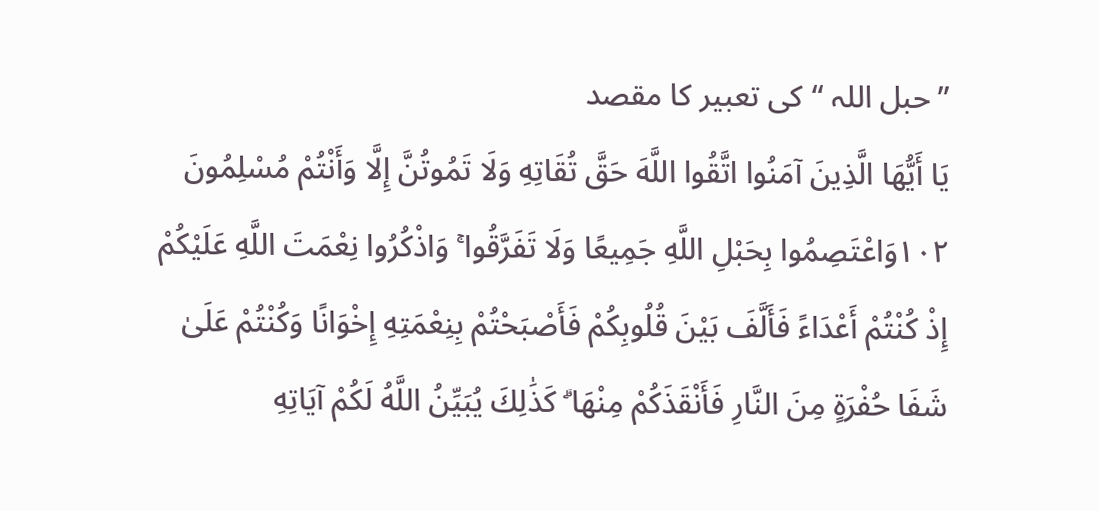”حبل اللہ “کی تعبیر کا مقصد
يَا أَيُّهَا الَّذِينَ آمَنُوا اتَّقُوا اللَّهَ حَقَّ تُقَاتِهِ وَلَا تَمُوتُنَّ إِلَّا وَأَنْتُمْ مُسْلِمُونَ ۱۰۲وَاعْتَصِمُوا بِحَبْلِ اللَّهِ جَمِيعًا وَلَا تَفَرَّقُوا ۚ وَاذْكُرُوا نِعْمَتَ اللَّهِ عَلَيْكُمْ إِذْ كُنْتُمْ أَعْدَاءً فَأَلَّفَ بَيْنَ قُلُوبِكُمْ فَأَصْبَحْتُمْ بِنِعْمَتِهِ إِخْوَانًا وَكُنْتُمْ عَلَىٰ شَفَا حُفْرَةٍ مِنَ النَّارِ فَأَنْقَذَكُمْ مِنْهَا ۗ كَذَٰلِكَ يُبَيِّنُ اللَّهُ لَكُمْ آيَاتِهِ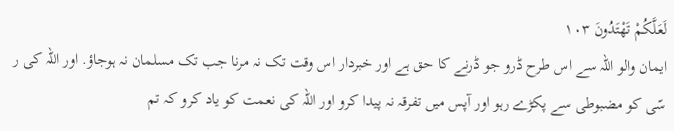لَعَلَّكُمْ تَهْتَدُونَ ۱۰۳
ایمان والو اللہ سے اس طرح ڈرو جو ڈرنے کا حق ہے اور خبردار اس وقت تک نہ مرنا جب تک مسلمان نہ ہوجاؤ. اور اللہ کی ر سّی کو مضبوطی سے پکڑے رہو اور آپس میں تفرقہ نہ پیدا کرو اور اللہ کی نعمت کو یاد کرو کہ تم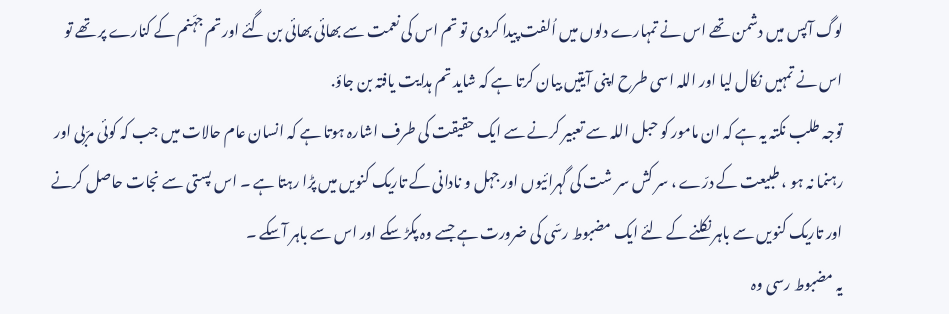لوگ آپس میں دشمن تھے اس نے تمہارے دلوں میں اُلفت پیدا کردی تو تم اس کی نعمت سے بھائی بھائی بن گئے اور تم جہّنم کے کنارے پر تھے تو اس نے تمہیں نکال لیا اور اللہ اسی طرح اپنی آیتیں بیان کرتا ہے کہ شاید تم ہدایت یافتہ بن جاؤ.
توجہ طلب نکتہ یہ ہے کہ ان مامور کو حبل اللہ سے تعبیر کرنے سے ایک حقیقت کی طرف اشارہ ہوتا ہے کہ انسان عام حالات میں جب کہ کوئی مرّبی اور رہنما نہ ہو ، طبیعت کے درّے ، سر کش سر شت کی گہرائیوں اور جہل و نادانی کے تاریک کنویں میں پڑا رہتا ہے ۔ اس پستی سے نجات حاصل کرنے اور تاریک کنویں سے باہر نکلنے کے لئے ایک مضبوط رسّی کی ضرورت ہے جسے وہ پکڑ سکے اور اس سے باہر آسکے ۔
یہ مضبوط رسی وہ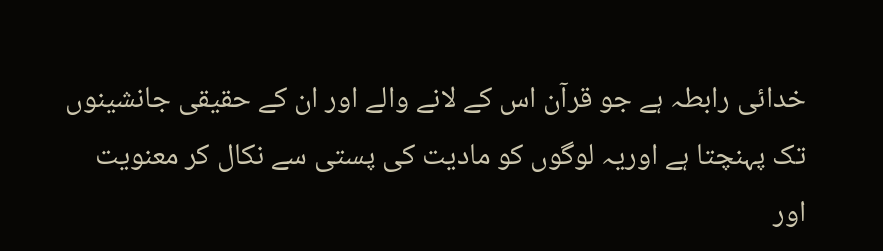خدائی رابطہ ہے جو قرآن اس کے لانے والے اور ان کے حقیقی جانشینوں تک پہنچتا ہے اوریہ لوگوں کو مادیت کی پستی سے نکال کر معنویت اور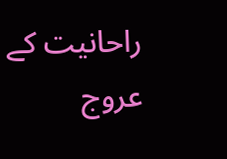راحانیت کے عروج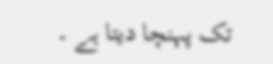تک پہنچا دیتا ہے ۔